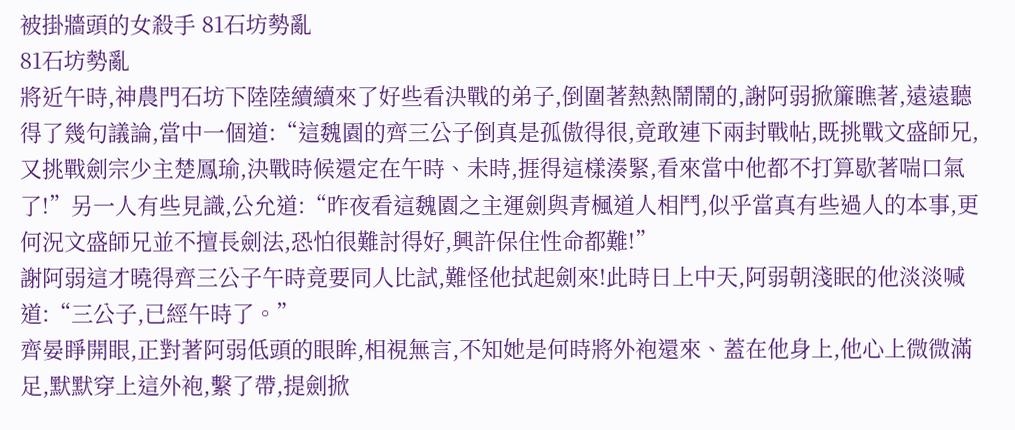被掛牆頭的女殺手 81石坊勢亂
81石坊勢亂
將近午時,神農門石坊下陸陸續續來了好些看決戰的弟子,倒圍著熱熱鬧鬧的,謝阿弱掀簾瞧著,遠遠聽得了幾句議論,當中一個道:“這魏園的齊三公子倒真是孤傲得很,竟敢連下兩封戰帖,既挑戰文盛師兄,又挑戰劍宗少主楚鳳瑜,決戰時候還定在午時、未時,捱得這樣湊緊,看來當中他都不打算歇著喘口氣了!”另一人有些見識,公允道:“昨夜看這魏園之主運劍與青楓道人相鬥,似乎當真有些過人的本事,更何況文盛師兄並不擅長劍法,恐怕很難討得好,興許保住性命都難!”
謝阿弱這才曉得齊三公子午時竟要同人比試,難怪他拭起劍來!此時日上中天,阿弱朝淺眠的他淡淡喊道:“三公子,已經午時了。”
齊晏睜開眼,正對著阿弱低頭的眼眸,相視無言,不知她是何時將外袍還來、蓋在他身上,他心上微微滿足,默默穿上這外袍,繫了帶,提劍掀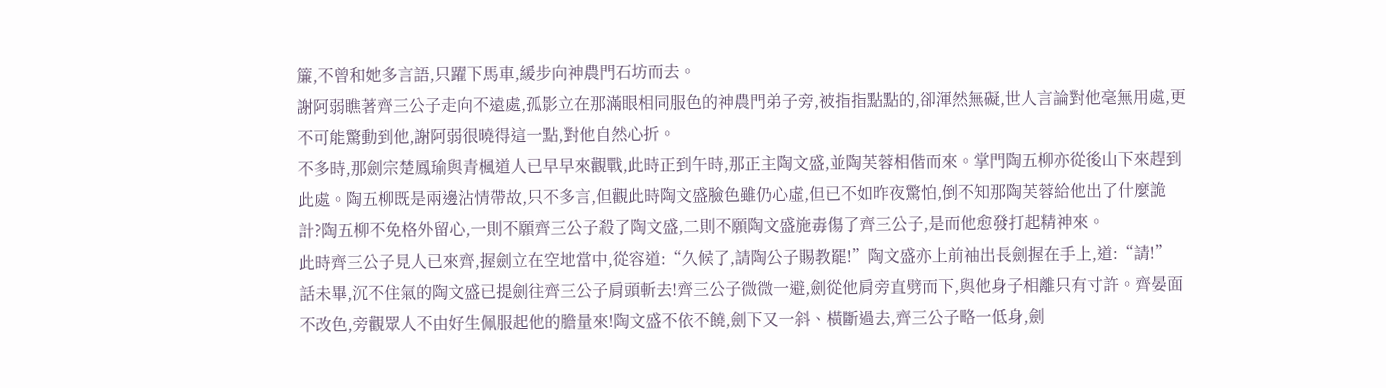簾,不曾和她多言語,只躍下馬車,緩步向神農門石坊而去。
謝阿弱瞧著齊三公子走向不遠處,孤影立在那滿眼相同服色的神農門弟子旁,被指指點點的,卻渾然無礙,世人言論對他毫無用處,更不可能驚動到他,謝阿弱很曉得這一點,對他自然心折。
不多時,那劍宗楚鳳瑜與青楓道人已早早來觀戰,此時正到午時,那正主陶文盛,並陶芙蓉相偕而來。掌門陶五柳亦從後山下來趕到此處。陶五柳既是兩邊沾情帶故,只不多言,但觀此時陶文盛臉色雖仍心虛,但已不如昨夜驚怕,倒不知那陶芙蓉給他出了什麼詭計?陶五柳不免格外留心,一則不願齊三公子殺了陶文盛,二則不願陶文盛施毒傷了齊三公子,是而他愈發打起精神來。
此時齊三公子見人已來齊,握劍立在空地當中,從容道:“久候了,請陶公子賜教罷!”陶文盛亦上前袖出長劍握在手上,道:“請!”
話未畢,沉不住氣的陶文盛已提劍往齊三公子肩頭斬去!齊三公子微微一避,劍從他肩旁直劈而下,與他身子相離只有寸許。齊晏面不改色,旁觀眾人不由好生佩服起他的膽量來!陶文盛不依不饒,劍下又一斜、橫斷過去,齊三公子略一低身,劍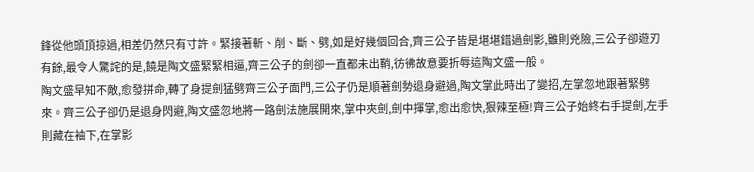鋒從他頭頂掠過,相差仍然只有寸許。緊接著斬、削、斷、劈,如是好幾個回合,齊三公子皆是堪堪錯過劍影,雖則兇險,三公子卻遊刃有餘,最令人驚詫的是,饒是陶文盛緊緊相逼,齊三公子的劍卻一直都未出鞘,彷彿故意要折辱這陶文盛一般。
陶文盛早知不敵,愈發拼命,轉了身提劍猛劈齊三公子面門,三公子仍是順著劍勢退身避過,陶文掌此時出了變招,左掌忽地跟著緊劈來。齊三公子卻仍是退身閃避,陶文盛忽地將一路劍法施展開來,掌中夾劍,劍中揮掌,愈出愈快,狠辣至極!齊三公子始終右手提劍,左手則藏在袖下,在掌影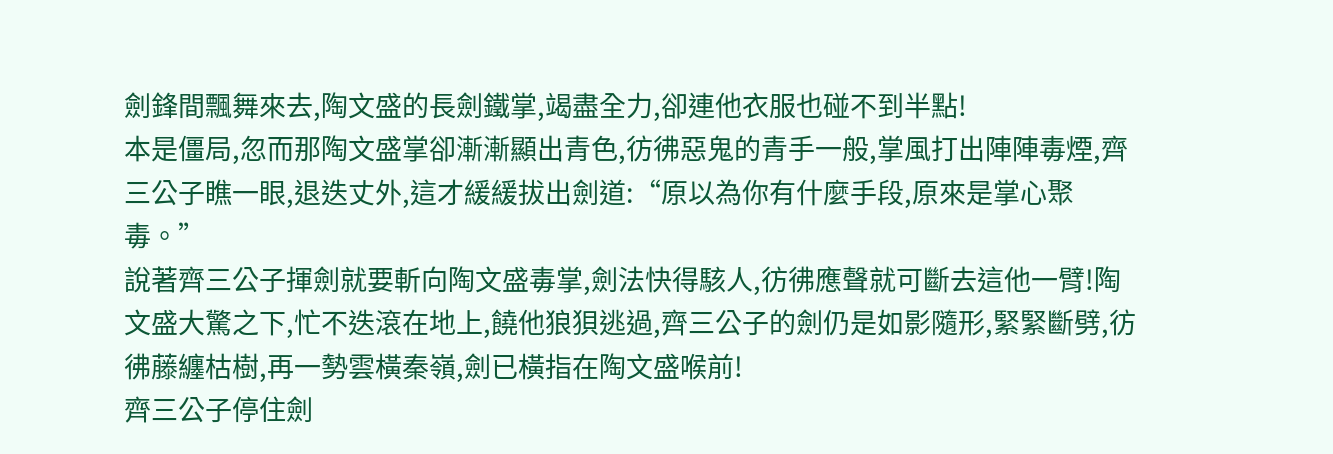劍鋒間飄舞來去,陶文盛的長劍鐵掌,竭盡全力,卻連他衣服也碰不到半點!
本是僵局,忽而那陶文盛掌卻漸漸顯出青色,彷彿惡鬼的青手一般,掌風打出陣陣毒煙,齊三公子瞧一眼,退迭丈外,這才緩緩拔出劍道:“原以為你有什麼手段,原來是掌心聚毒。”
說著齊三公子揮劍就要斬向陶文盛毒掌,劍法快得駭人,彷彿應聲就可斷去這他一臂!陶文盛大驚之下,忙不迭滾在地上,饒他狼狽逃過,齊三公子的劍仍是如影隨形,緊緊斷劈,彷彿藤纏枯樹,再一勢雲橫秦嶺,劍已橫指在陶文盛喉前!
齊三公子停住劍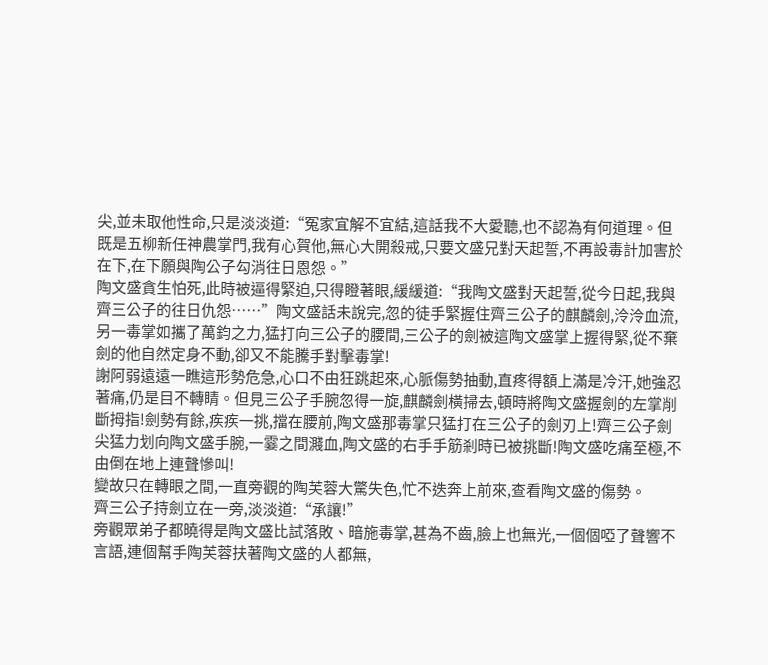尖,並未取他性命,只是淡淡道:“冤家宜解不宜結,這話我不大愛聽,也不認為有何道理。但既是五柳新任神農掌門,我有心賀他,無心大開殺戒,只要文盛兄對天起誓,不再設毒計加害於在下,在下願與陶公子勾消往日恩怨。”
陶文盛貪生怕死,此時被逼得緊迫,只得瞪著眼,緩緩道:“我陶文盛對天起誓,從今日起,我與齊三公子的往日仇怨……”陶文盛話未說完,忽的徒手緊握住齊三公子的麒麟劍,泠泠血流,另一毒掌如攜了萬鈞之力,猛打向三公子的腰間,三公子的劍被這陶文盛掌上握得緊,從不棄劍的他自然定身不動,卻又不能騰手對擊毒掌!
謝阿弱遠遠一瞧這形勢危急,心口不由狂跳起來,心脈傷勢抽動,直疼得額上滿是冷汗,她強忍著痛,仍是目不轉睛。但見三公子手腕忽得一旋,麒麟劍橫掃去,頓時將陶文盛握劍的左掌削斷拇指!劍勢有餘,疾疾一挑,擋在腰前,陶文盛那毒掌只猛打在三公子的劍刃上!齊三公子劍尖猛力划向陶文盛手腕,一霎之間濺血,陶文盛的右手手筋剎時已被挑斷!陶文盛吃痛至極,不由倒在地上連聲慘叫!
變故只在轉眼之間,一直旁觀的陶芙蓉大驚失色,忙不迭奔上前來,查看陶文盛的傷勢。
齊三公子持劍立在一旁,淡淡道:“承讓!”
旁觀眾弟子都曉得是陶文盛比試落敗、暗施毒掌,甚為不齒,臉上也無光,一個個啞了聲響不言語,連個幫手陶芙蓉扶著陶文盛的人都無,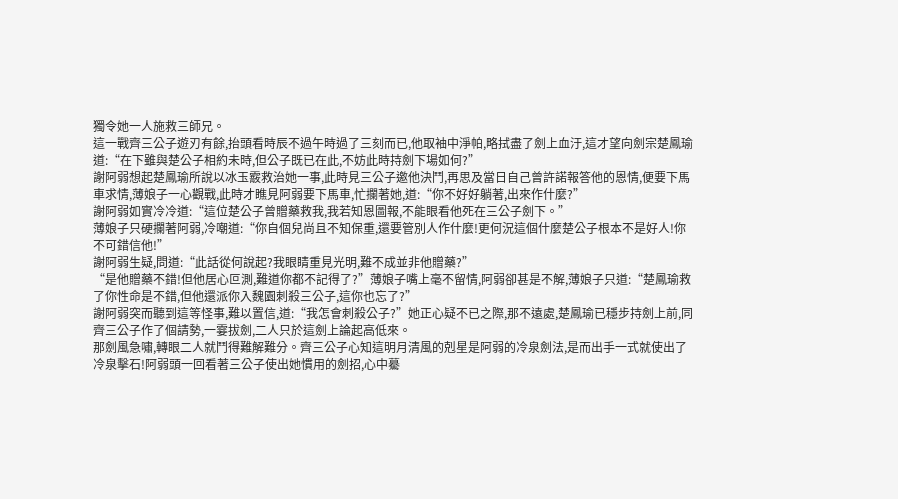獨令她一人施救三師兄。
這一戰齊三公子遊刃有餘,抬頭看時辰不過午時過了三刻而已,他取袖中淨帕,略拭盡了劍上血汙,這才望向劍宗楚鳳瑜道:“在下雖與楚公子相約未時,但公子既已在此,不妨此時持劍下場如何?”
謝阿弱想起楚鳳瑜所說以冰玉霰救治她一事,此時見三公子邀他決鬥,再思及當日自己曾許諾報答他的恩情,便要下馬車求情,薄娘子一心觀戰,此時才瞧見阿弱要下馬車,忙攔著她,道:“你不好好躺著,出來作什麼?”
謝阿弱如實冷冷道:“這位楚公子曾贈藥救我,我若知恩圖報,不能眼看他死在三公子劍下。”
薄娘子只硬攔著阿弱,冷嘲道:“你自個兒尚且不知保重,還要管別人作什麼!更何況這個什麼楚公子根本不是好人!你不可錯信他!”
謝阿弱生疑,問道:“此話從何說起?我眼睛重見光明,難不成並非他贈藥?”
“是他贈藥不錯!但他居心叵測,難道你都不記得了?”薄娘子嘴上毫不留情,阿弱卻甚是不解,薄娘子只道:“楚鳳瑜救了你性命是不錯,但他還派你入魏園刺殺三公子,這你也忘了?”
謝阿弱突而聽到這等怪事,難以置信,道:“我怎會刺殺公子?”她正心疑不已之際,那不遠處,楚鳳瑜已穩步持劍上前,同齊三公子作了個請勢,一霎拔劍,二人只於這劍上論起高低來。
那劍風急嘯,轉眼二人就鬥得難解難分。齊三公子心知這明月清風的剋星是阿弱的冷泉劍法,是而出手一式就使出了冷泉擊石!阿弱頭一回看著三公子使出她慣用的劍招,心中驀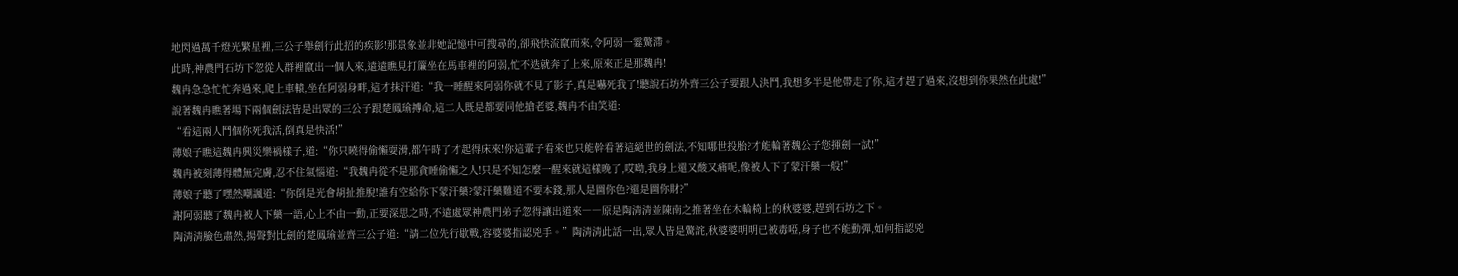地閃過萬千燈光繁星裡,三公子舉劍行此招的疾影!那景象並非她記憶中可搜尋的,卻飛快流竄而來,令阿弱一霎驚滯。
此時,神農門石坊下忽從人群裡竄出一個人來,遠遠瞧見打簾坐在馬車裡的阿弱,忙不迭就奔了上來,原來正是那魏冉!
魏冉急急忙忙奔過來,爬上車轅,坐在阿弱身畔,這才抹汗道:“我一睡醒來阿弱你就不見了影子,真是嚇死我了!聽說石坊外齊三公子要跟人決鬥,我想多半是他帶走了你,這才趕了過來,沒想到你果然在此處!”
說著魏冉瞧著場下兩個劍法皆是出眾的三公子跟楚鳳瑜搏命,這二人既是都要同他搶老婆,魏冉不由笑道:
“看這兩人鬥個你死我活,倒真是快活!”
薄娘子瞧這魏冉興災樂禍樣子,道:“你只曉得偷懶耍滑,都午時了才起得床來!你這輩子看來也只能幹看著這絕世的劍法,不知哪世投胎?才能輪著魏公子您揮劍一試!”
魏冉被刻薄得體無完膚,忍不住氣惱道:“我魏冉從不是那貪睡偷懶之人!只是不知怎麼一醒來就這樣晚了,哎呦,我身上還又酸又痛呢,像被人下了蒙汗藥一般!”
薄娘子聽了嘿然嘲諷道:“你倒是光會胡扯推脫!誰有空給你下蒙汗藥?蒙汗藥難道不要本錢,那人是圖你色?還是圖你財?”
謝阿弱聽了魏冉被人下藥一語,心上不由一動,正要深思之時,不遠處眾神農門弟子忽得讓出道來――原是陶清清並陳南之推著坐在木輪椅上的秋婆婆,趕到石坊之下。
陶清清臉色肅然,揚聲對比劍的楚鳳瑜並齊三公子道:“請二位先行歇戰,容婆婆指認兇手。”陶清清此話一出,眾人皆是驚詫,秋婆婆明明已被毒啞,身子也不能動彈,如何指認兇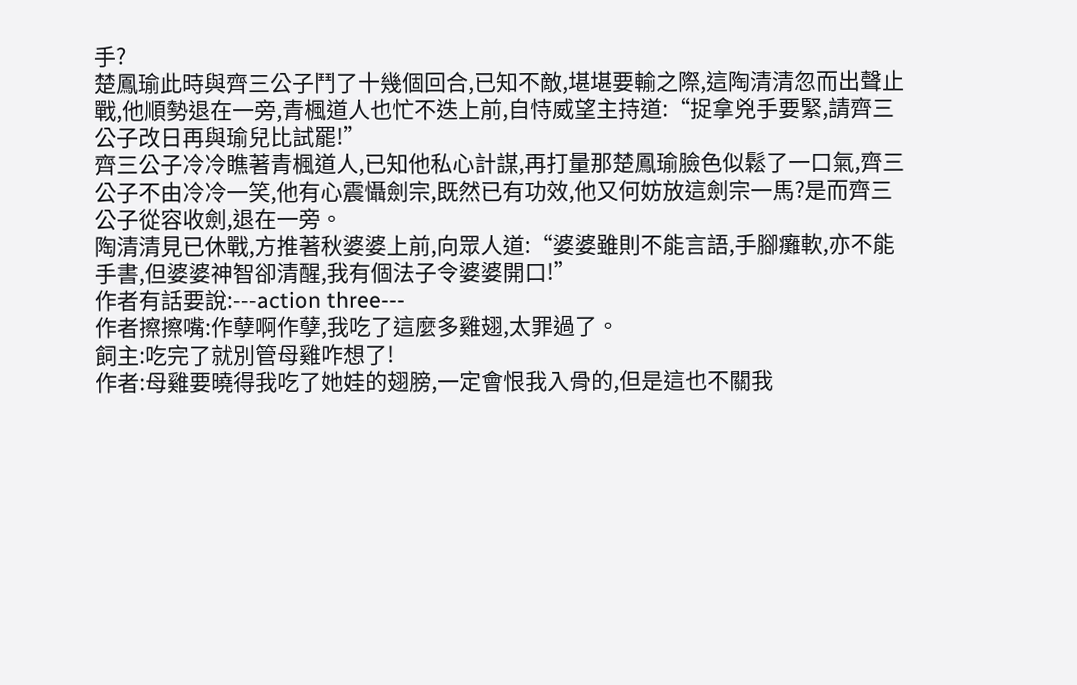手?
楚鳳瑜此時與齊三公子鬥了十幾個回合,已知不敵,堪堪要輸之際,這陶清清忽而出聲止戰,他順勢退在一旁,青楓道人也忙不迭上前,自恃威望主持道:“捉拿兇手要緊,請齊三公子改日再與瑜兒比試罷!”
齊三公子冷冷瞧著青楓道人,已知他私心計謀,再打量那楚鳳瑜臉色似鬆了一口氣,齊三公子不由冷冷一笑,他有心震懾劍宗,既然已有功效,他又何妨放這劍宗一馬?是而齊三公子從容收劍,退在一旁。
陶清清見已休戰,方推著秋婆婆上前,向眾人道:“婆婆雖則不能言語,手腳癱軟,亦不能手書,但婆婆神智卻清醒,我有個法子令婆婆開口!”
作者有話要說:---action three---
作者擦擦嘴:作孽啊作孽,我吃了這麼多雞翅,太罪過了。
飼主:吃完了就別管母雞咋想了!
作者:母雞要曉得我吃了她娃的翅膀,一定會恨我入骨的,但是這也不關我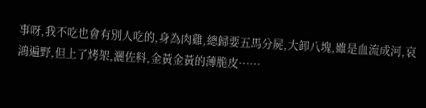事呀,我不吃也會有別人吃的,身為肉雞,總歸要五馬分屍,大卸八塊,雖是血流成河,哀鴻遍野,但上了烤架,灑佐料,金黃金黃的薄脆皮……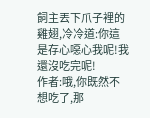飼主丟下爪子裡的雞翅,冷冷道:你這是存心噁心我呢!我還沒吃完呢!
作者:哦,你既然不想吃了,那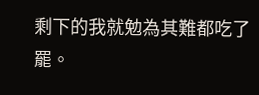剩下的我就勉為其難都吃了罷。